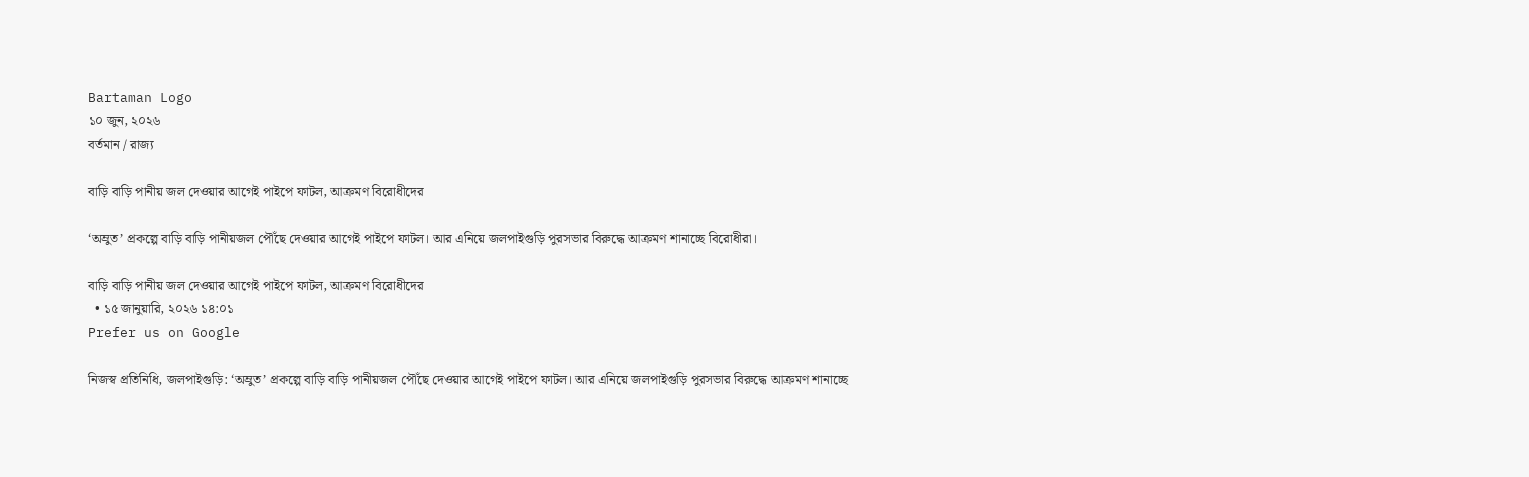Bartaman Logo
১০ জুন, ২০২৬
বর্তমান / রাজ্য

বাড়ি বাড়ি পানীয় জল দেওয়ার আগেই পাইপে ফাটল, আক্রমণ বিরোধীদের

‘অম্রুত’ প্রকল্পে বাড়ি বাড়ি পানীয়জল পৌঁছে দেওয়ার আগেই পাইপে ফাটল। আর এনিয়ে জলপাইগুড়ি পুরসভার বিরুদ্ধে আক্রমণ শানাচ্ছে বিরোধীরা।

বাড়ি বাড়ি পানীয় জল দেওয়ার আগেই পাইপে ফাটল, আক্রমণ বিরোধীদের
  • ১৫ জানুয়ারি, ২০২৬ ১৪:০১
Prefer us on Google

নিজস্ব প্রতিনিধি, জলপাইগুড়ি: ‘অম্রুত’ প্রকল্পে বাড়ি বাড়ি পানীয়জল পৌঁছে দেওয়ার আগেই পাইপে ফাটল। আর এনিয়ে জলপাইগুড়ি পুরসভার বিরুদ্ধে আক্রমণ শানাচ্ছে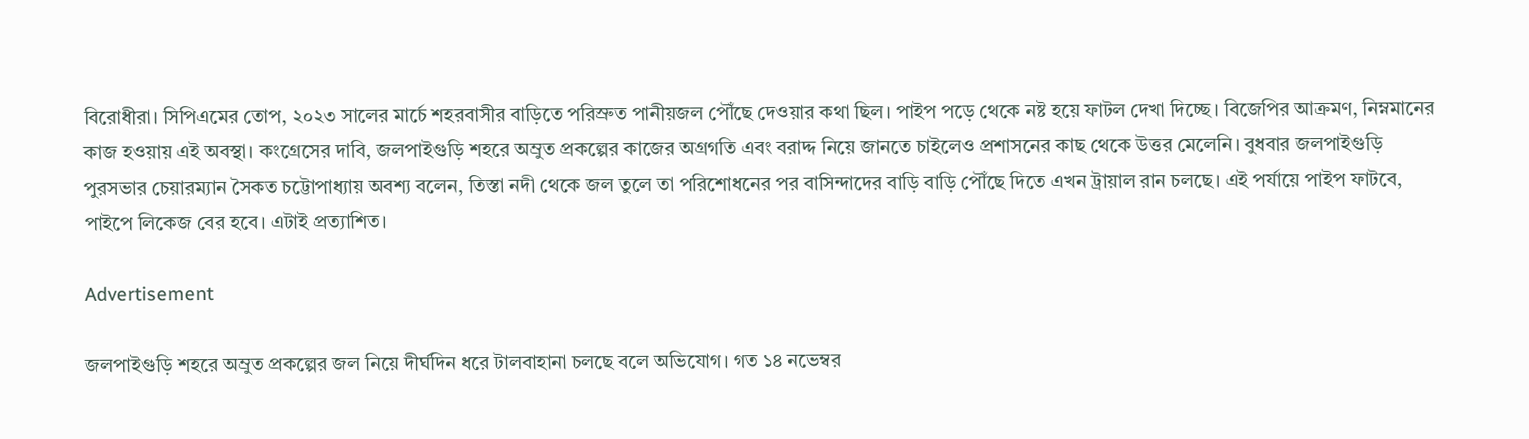বিরোধীরা। সিপিএমের তোপ, ২০২৩ সালের মার্চে শহরবাসীর বাড়িতে পরিস্রুত পানীয়জল পৌঁছে দেওয়ার কথা ছিল। পাইপ পড়ে থেকে নষ্ট হয়ে ফাটল দেখা দিচ্ছে। বিজেপির আক্রমণ, নিম্নমানের কাজ হওয়ায় এই অবস্থা। কংগ্রেসের দাবি, জলপাইগুড়ি শহরে অম্রুত প্রকল্পের কাজের অগ্রগতি এবং বরাদ্দ নিয়ে জানতে চাইলেও প্রশাসনের কাছ থেকে উত্তর মেলেনি। বুধবার জলপাইগুড়ি পুরসভার চেয়ারম্যান সৈকত চট্টোপাধ্যায় অবশ্য বলেন, তিস্তা নদী থেকে জল তুলে তা পরিশোধনের পর বাসিন্দাদের বাড়ি বাড়ি পৌঁছে দিতে এখন ট্রায়াল রান চলছে। এই পর্যায়ে পাইপ ফাটবে, পাইপে লিকেজ বের হবে। এটাই প্রত্যাশিত।

Advertisement

জলপাইগুড়ি শহরে অম্রুত প্রকল্পের জল নিয়ে দীর্ঘদিন ধরে টালবাহানা চলছে বলে অভিযোগ। গত ১৪ নভেম্বর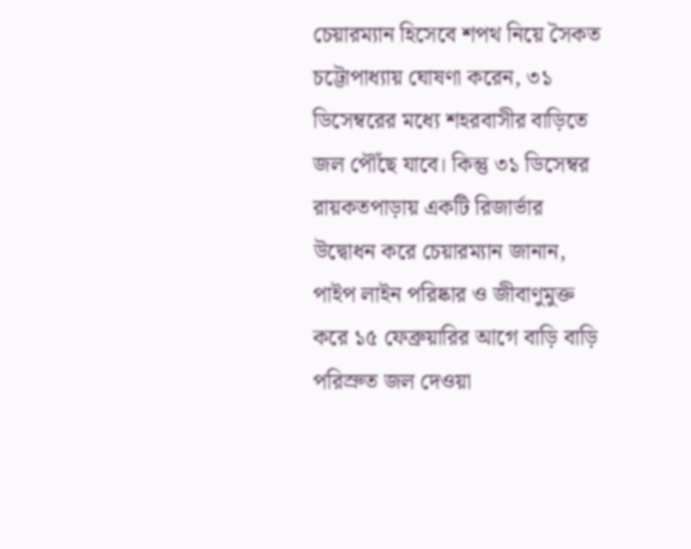চেয়ারম্যান হিসেবে শপথ নিয়ে সৈকত চট্টোপাধ্যায় ঘোষণা করেন, ৩১ ডিসেম্বরের মধ্যে শহরবাসীর বাড়িতে জল পৌঁছে যাবে। কিন্তু ৩১ ডিসেম্বর রায়কতপাড়ায় একটি রিজার্ভার উদ্বোধন করে চেয়ারম্যান জানান, পাইপ লাইন পরিষ্কার ও জীবাণুমুক্ত করে ১৫ ফেব্রুয়ারির আগে বাড়ি বাড়ি পরিস্রুত জল দেওয়া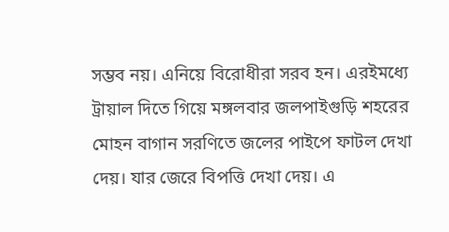সম্ভব নয়। এনিয়ে বিরোধীরা সরব হন। এরইমধ্যে ট্রায়াল দিতে গিয়ে মঙ্গলবার জলপাইগুড়ি শহরের মোহন বাগান সরণিতে জলের পাইপে ফাটল দেখা দেয়। যার জেরে বিপত্তি দেখা দেয়। এ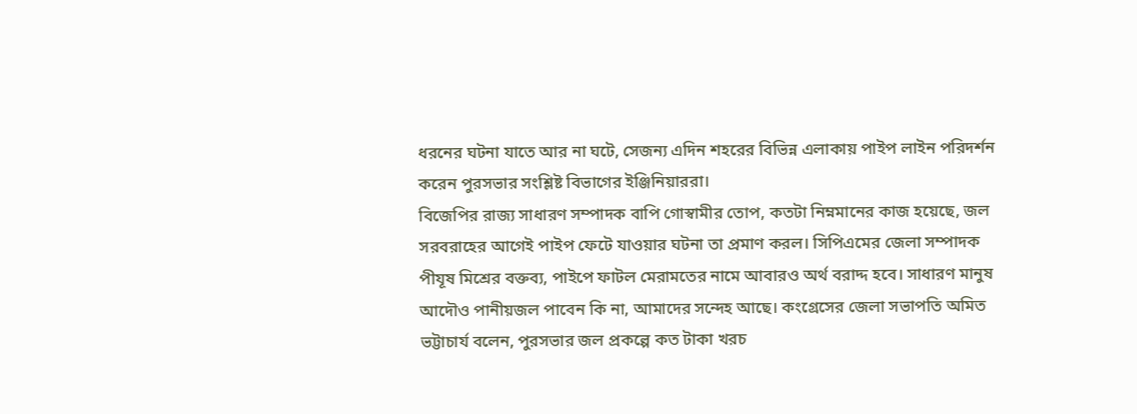ধরনের ঘটনা যাতে আর না ঘটে, সেজন্য এদিন শহরের বিভিন্ন এলাকায় পাইপ লাইন পরিদর্শন করেন পুরসভার সংশ্লিষ্ট বিভাগের ইঞ্জিনিয়াররা।
বিজেপির রাজ্য সাধারণ সম্পাদক বাপি গোস্বামীর তোপ, কতটা নিম্নমানের কাজ হয়েছে, জল সরবরাহের আগেই পাইপ ফেটে যাওয়ার ঘটনা তা প্রমাণ করল। সিপিএমের জেলা সম্পাদক পীযূষ মিশ্রের বক্তব্য, পাইপে ফাটল মেরামতের নামে আবারও অর্থ বরাদ্দ হবে। সাধারণ মানুষ আদৌও পানীয়জল পাবেন কি না, আমাদের সন্দেহ আছে। কংগ্রেসের জেলা সভাপতি অমিত ভট্টাচার্য বলেন, পুরসভার জল প্রকল্পে কত টাকা খরচ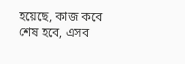হয়েছে, কাজ কবে শেষ হবে, এসব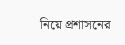নিয়ে প্রশাসনের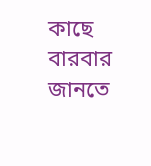কাছে বারবার জানতে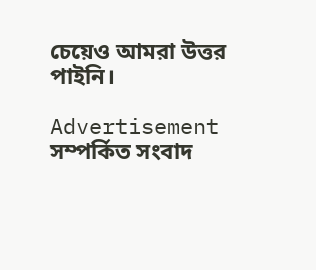চেয়েও আমরা উত্তর পাইনি।

Advertisement
সম্পর্কিত সংবাদ